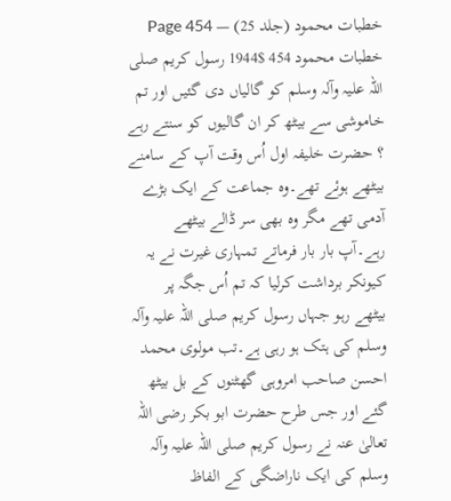خطبات محمود (جلد 25) — Page 454
خطبات محمود 454 $1944 رسول کریم صلی اللہ علیہ وآلہ وسلم کو گالیاں دی گئیں اور تم خاموشی سے بیٹھ کر ان گالیوں کو سنتے رہے ؟ حضرت خلیفہ اول اُس وقت آپ کے سامنے بیٹھے ہوئے تھے۔وہ جماعت کے ایک بڑے آدمی تھے مگر وہ بھی سر ڈالے بیٹھے رہے۔آپ بار بار فرماتے تمہاری غیرت نے یہ کیونکر برداشت کرلیا کہ تم اُس جگہ پر بیٹھے رہو جہاں رسول کریم صلی اللہ علیہ وآلہ وسلم کی ہتک ہو رہی ہے۔تب مولوی محمد احسن صاحب امروہی گھٹنوں کے بل بیٹھ گئے اور جس طرح حضرت ابو بکر رضی اللہ تعالیٰ عنہ نے رسول کریم صلی اللہ علیہ وآلہ وسلم کی ایک ناراضگی کے الفاظ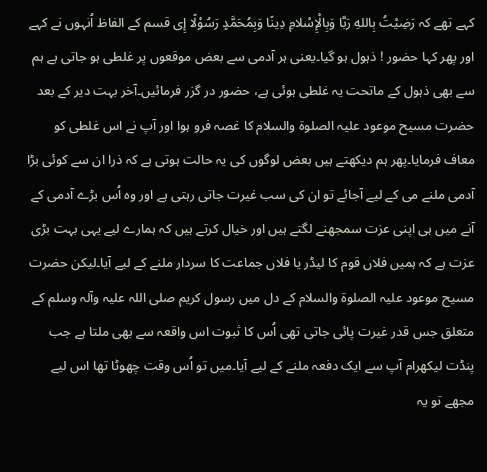کہے تھے کہ رَضِيْتُ بِاللهِ رَبَّا وَبِالْإِسْلامِ دِينًا وَبِمُحَمَّدٍ رَسُوْلًا إِى قسم کے الفاظ اُنہوں نے کہے اور پھر کہا حضور ! ذہول ہو گیا۔یعنی ہر آدمی سے بعض موقعوں پر غلطی ہو جاتی ہے ہم سے بھی ذہول کے ماتحت یہ غلطی ہوئی ہے، حضور در گزر فرمائیں۔آخر بہت دیر کے بعد حضرت مسیح موعود علیہ الصلوۃ والسلام کا غصہ فرو ہوا اور آپ نے اس غلطی کو معاف فرمایا۔پھر ہم دیکھتے ہیں بعض لوگوں کی یہ حالت ہوتی ہے کہ ذرا ان سے کوئی بڑا آدمی ملنے می کے لیے آجائے تو ان کی سب غیرت جاتی رہتی ہے اور وہ اُس بڑے آدمی کے آنے میں ہی اپنی عزت سمجھنے لگتے ہیں اور خیال کرتے ہیں کہ ہمارے لیے یہی بہت بڑی عزت ہے کہ ہمیں فلاں قوم کا لیڈر یا فلاں جماعت کا سردار ملنے کے لیے آیا۔لیکن حضرت مسیح موعود علیہ الصلوۃ والسلام کے دل میں رسول کریم صلی اللہ علیہ وآلہ وسلم کے متعلق جس قدر غیرت پائی جاتی تھی اُس کا ثبوت اس واقعہ سے بھی ملتا ہے جب پنڈت لیکھرام آپ سے ایک دفعہ ملنے کے لیے آیا۔میں تو اُس وقت چھوٹا تھا اس لیے مجھے تو یہ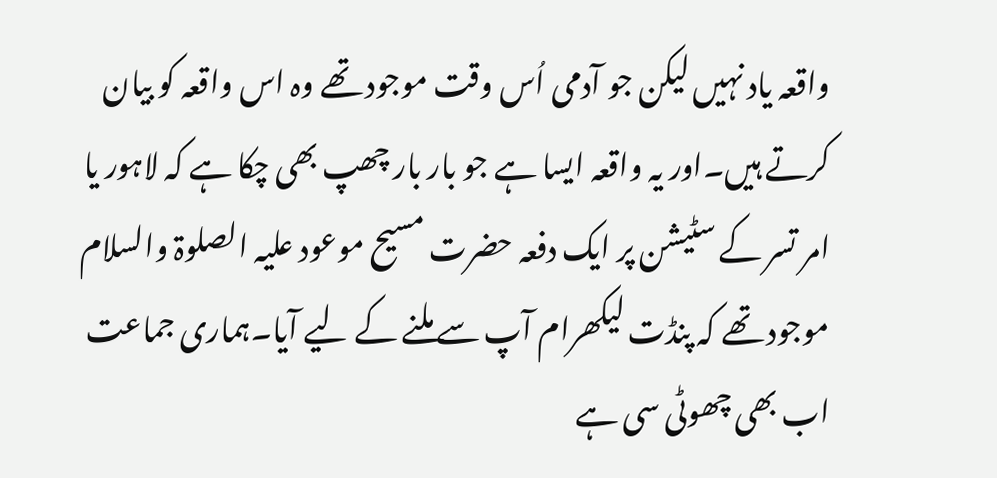واقعہ یاد نہیں لیکن جو آدمی اُس وقت موجود تھے وہ اس واقعہ کو بیان کرتے ہیں۔اور یہ واقعہ ایسا ہے جو بار بار چھپ بھی چکا ہے کہ لاہور یا امر تسر کے سٹیشن پر ایک دفعہ حضرت مسیح موعود علیہ الصلوۃ والسلام موجود تھے کہ پنڈت لیکھرام آپ سے ملنے کے لیے آیا۔ہماری جماعت اب بھی چھوٹی سی ہے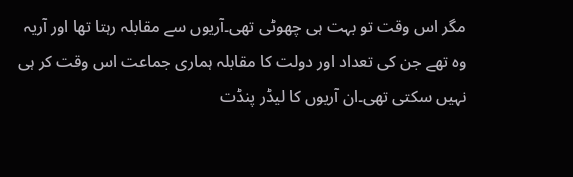مگر اس وقت تو بہت ہی چھوٹی تھی۔آریوں سے مقابلہ رہتا تھا اور آریہ وہ تھے جن کی تعداد اور دولت کا مقابلہ ہماری جماعت اس وقت کر ہی نہیں سکتی تھی۔ان آریوں کا لیڈر پنڈت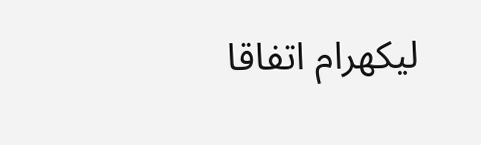لیکھرام اتفاقا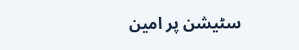سٹیشن پر امین